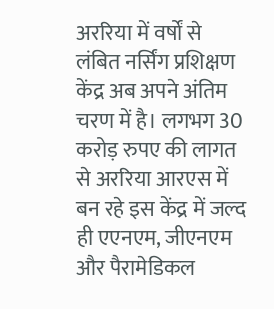अररिया में वर्षों से लंबित नर्सिंग प्रशिक्षण केंद्र अब अपने अंतिम चरण में है। लगभग 30 करोड़ रुपए की लागत से अररिया आरएस में बन रहे इस केंद्र में जल्द ही एएनएम, जीएनएम और पैरामेडिकल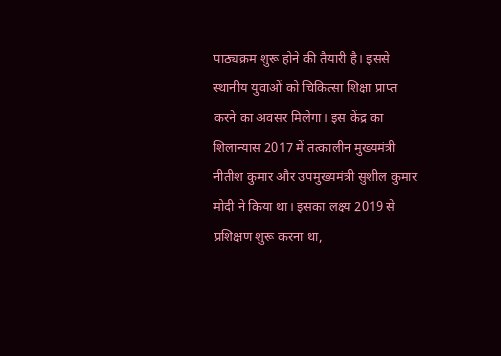पाठ्यक्रम शुरू होने की तैयारी है। इससे स्थानीय युवाओं को चिकित्सा शिक्षा प्राप्त करने का अवसर मिलेगा। इस केंद्र का शिलान्यास 2017 में तत्कालीन मुख्यमंत्री नीतीश कुमार और उपमुख्यमंत्री सुशील कुमार मोदी ने किया था। इसका लक्ष्य 2019 से प्रशिक्षण शुरू करना था,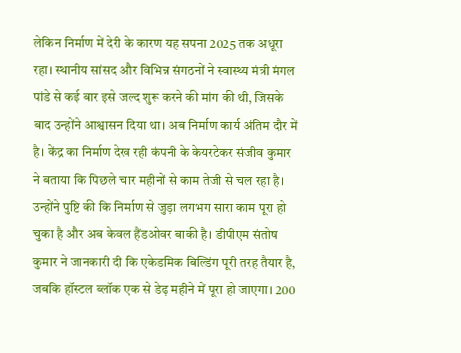लेकिन निर्माण में देरी के कारण यह सपना 2025 तक अधूरा रहा। स्थानीय सांसद और विभिन्न संगठनों ने स्वास्थ्य मंत्री मंगल पांडे से कई बार इसे जल्द शुरू करने की मांग की थी, जिसके बाद उन्होंने आश्वासन दिया था। अब निर्माण कार्य अंतिम दौर में है। केंद्र का निर्माण देख रही कंपनी के केयरटेकर संजीव कुमार ने बताया कि पिछले चार महीनों से काम तेजी से चल रहा है। उन्होंने पुष्टि की कि निर्माण से जुड़ा लगभग सारा काम पूरा हो चुका है और अब केवल हैंडओवर बाकी है। डीपीएम संतोष कुमार ने जानकारी दी कि एकेडमिक बिल्डिंग पूरी तरह तैयार है, जबकि हॉस्टल ब्लॉक एक से डेढ़ महीने में पूरा हो जाएगा। 200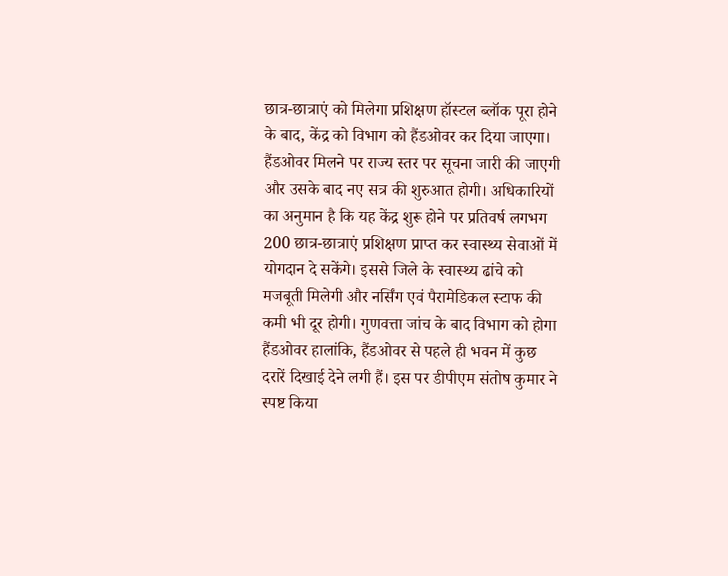छात्र-छात्राएं को मिलेगा प्रशिक्षण हॉस्टल ब्लॉक पूरा होने के बाद, केंद्र को विभाग को हैंडओवर कर दिया जाएगा। हैंडओवर मिलने पर राज्य स्तर पर सूचना जारी की जाएगी और उसके बाद नए सत्र की शुरुआत होगी। अधिकारियों का अनुमान है कि यह केंद्र शुरू होने पर प्रतिवर्ष लगभग 200 छात्र-छात्राएं प्रशिक्षण प्राप्त कर स्वास्थ्य सेवाओं में योगदान दे सकेंगे। इससे जिले के स्वास्थ्य ढांचे को मजबूती मिलेगी और नर्सिंग एवं पैरामेडिकल स्टाफ की कमी भी दूर होगी। गुणवत्ता जांच के बाद विभाग को होगा हैंडओवर हालांकि, हैंडओवर से पहले ही भवन में कुछ दरारें दिखाई देने लगी हैं। इस पर डीपीएम संतोष कुमार ने स्पष्ट किया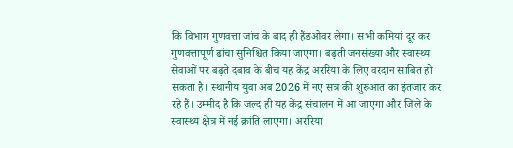कि विभाग गुणवत्ता जांच के बाद ही हैंडओवर लेगा। सभी कमियां दूर कर गुणवत्तापूर्ण ढांचा सुनिश्चित किया जाएगा। बढ़ती जनसंख्या और स्वास्थ्य सेवाओं पर बढ़ते दबाव के बीच यह केंद्र अररिया के लिए वरदान साबित हो सकता है। स्थानीय युवा अब 2026 में नए सत्र की शुरुआत का इंतजार कर रहे हैं। उम्मीद है कि जल्द ही यह केंद्र संचालन में आ जाएगा और जिले के स्वास्थ्य क्षेत्र में नई क्रांति लाएगा। अररिया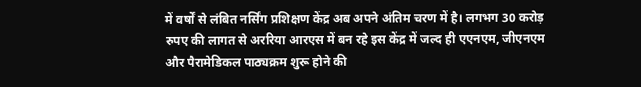में वर्षों से लंबित नर्सिंग प्रशिक्षण केंद्र अब अपने अंतिम चरण में है। लगभग 30 करोड़ रुपए की लागत से अररिया आरएस में बन रहे इस केंद्र में जल्द ही एएनएम, जीएनएम और पैरामेडिकल पाठ्यक्रम शुरू होने की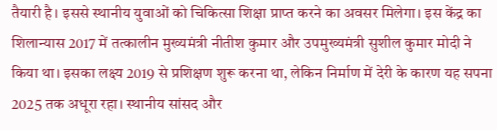तैयारी है। इससे स्थानीय युवाओं को चिकित्सा शिक्षा प्राप्त करने का अवसर मिलेगा। इस केंद्र का शिलान्यास 2017 में तत्कालीन मुख्यमंत्री नीतीश कुमार और उपमुख्यमंत्री सुशील कुमार मोदी ने किया था। इसका लक्ष्य 2019 से प्रशिक्षण शुरू करना था, लेकिन निर्माण में देरी के कारण यह सपना 2025 तक अधूरा रहा। स्थानीय सांसद और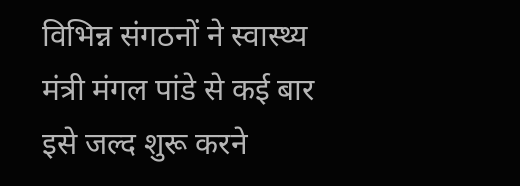विभिन्न संगठनों ने स्वास्थ्य मंत्री मंगल पांडे से कई बार इसे जल्द शुरू करने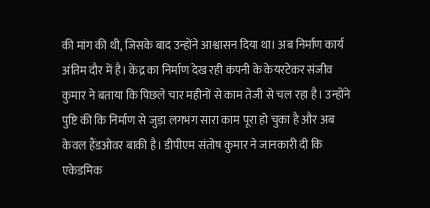की मांग की थी, जिसके बाद उन्होंने आश्वासन दिया था। अब निर्माण कार्य अंतिम दौर में है। केंद्र का निर्माण देख रही कंपनी के केयरटेकर संजीव कुमार ने बताया कि पिछले चार महीनों से काम तेजी से चल रहा है। उन्होंने पुष्टि की कि निर्माण से जुड़ा लगभग सारा काम पूरा हो चुका है और अब केवल हैंडओवर बाकी है। डीपीएम संतोष कुमार ने जानकारी दी कि एकेडमिक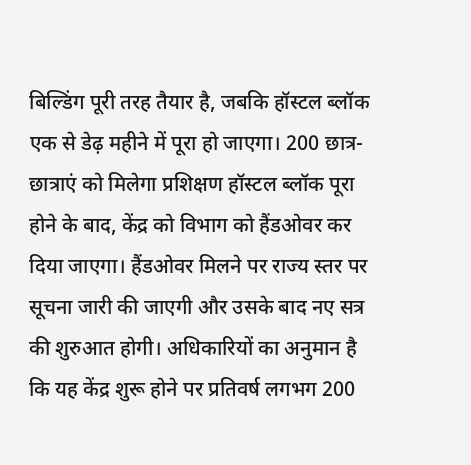बिल्डिंग पूरी तरह तैयार है, जबकि हॉस्टल ब्लॉक एक से डेढ़ महीने में पूरा हो जाएगा। 200 छात्र-छात्राएं को मिलेगा प्रशिक्षण हॉस्टल ब्लॉक पूरा होने के बाद, केंद्र को विभाग को हैंडओवर कर दिया जाएगा। हैंडओवर मिलने पर राज्य स्तर पर सूचना जारी की जाएगी और उसके बाद नए सत्र की शुरुआत होगी। अधिकारियों का अनुमान है कि यह केंद्र शुरू होने पर प्रतिवर्ष लगभग 200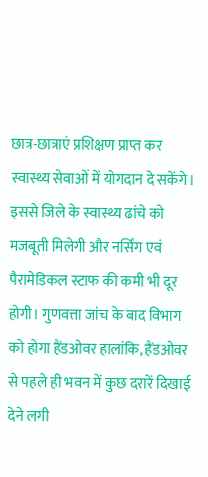छात्र-छात्राएं प्रशिक्षण प्राप्त कर स्वास्थ्य सेवाओं में योगदान दे सकेंगे। इससे जिले के स्वास्थ्य ढांचे को मजबूती मिलेगी और नर्सिंग एवं पैरामेडिकल स्टाफ की कमी भी दूर होगी। गुणवत्ता जांच के बाद विभाग को होगा हैंडओवर हालांकि, हैंडओवर से पहले ही भवन में कुछ दरारें दिखाई देने लगी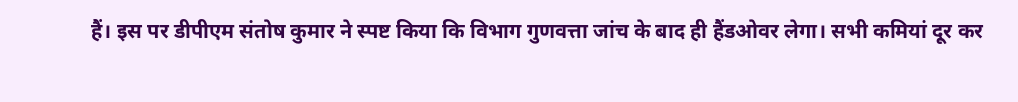हैं। इस पर डीपीएम संतोष कुमार ने स्पष्ट किया कि विभाग गुणवत्ता जांच के बाद ही हैंडओवर लेगा। सभी कमियां दूर कर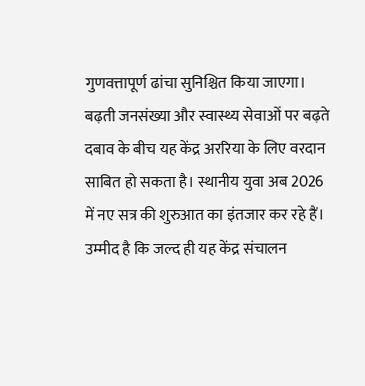गुणवत्तापूर्ण ढांचा सुनिश्चित किया जाएगा। बढ़ती जनसंख्या और स्वास्थ्य सेवाओं पर बढ़ते दबाव के बीच यह केंद्र अररिया के लिए वरदान साबित हो सकता है। स्थानीय युवा अब 2026 में नए सत्र की शुरुआत का इंतजार कर रहे हैं। उम्मीद है कि जल्द ही यह केंद्र संचालन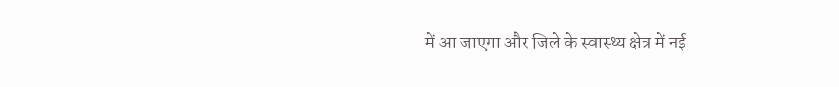में आ जाएगा और जिले के स्वास्थ्य क्षेत्र में नई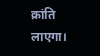क्रांति लाएगा।